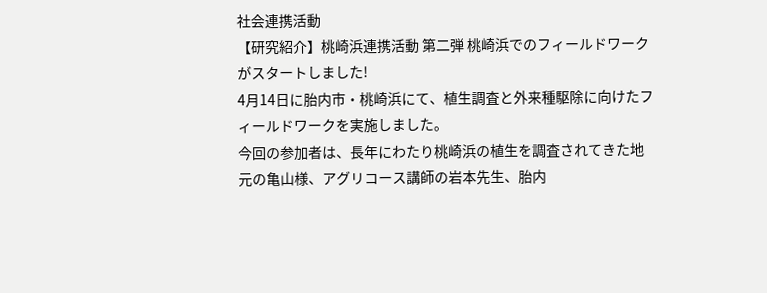社会連携活動
【研究紹介】桃崎浜連携活動 第二弾 桃崎浜でのフィールドワークがスタートしました!
4月14日に胎内市・桃崎浜にて、植生調査と外来種駆除に向けたフィールドワークを実施しました。
今回の参加者は、長年にわたり桃崎浜の植生を調査されてきた地元の亀山様、アグリコース講師の岩本先生、胎内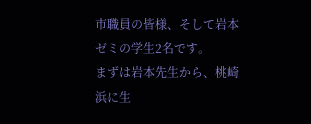市職員の皆様、そして岩本ゼミの学生2名です。
まずは岩本先生から、桃崎浜に生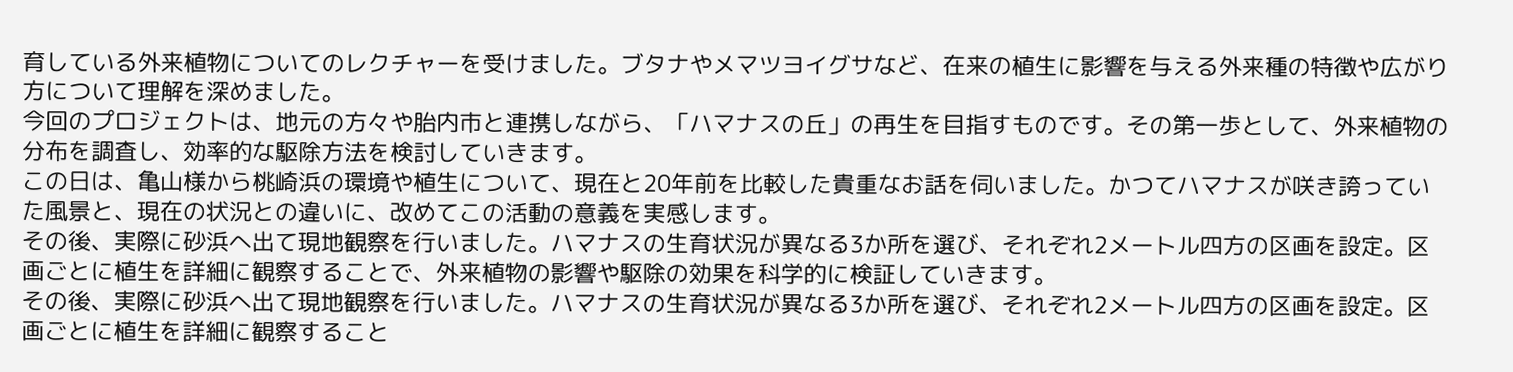育している外来植物についてのレクチャーを受けました。ブタナやメマツヨイグサなど、在来の植生に影響を与える外来種の特徴や広がり方について理解を深めました。
今回のプロジェクトは、地元の方々や胎内市と連携しながら、「ハマナスの丘」の再生を目指すものです。その第一歩として、外来植物の分布を調査し、効率的な駆除方法を検討していきます。
この日は、亀山様から桃崎浜の環境や植生について、現在と20年前を比較した貴重なお話を伺いました。かつてハマナスが咲き誇っていた風景と、現在の状況との違いに、改めてこの活動の意義を実感します。
その後、実際に砂浜へ出て現地観察を行いました。ハマナスの生育状況が異なる3か所を選び、それぞれ2メートル四方の区画を設定。区画ごとに植生を詳細に観察することで、外来植物の影響や駆除の効果を科学的に検証していきます。
その後、実際に砂浜へ出て現地観察を行いました。ハマナスの生育状況が異なる3か所を選び、それぞれ2メートル四方の区画を設定。区画ごとに植生を詳細に観察すること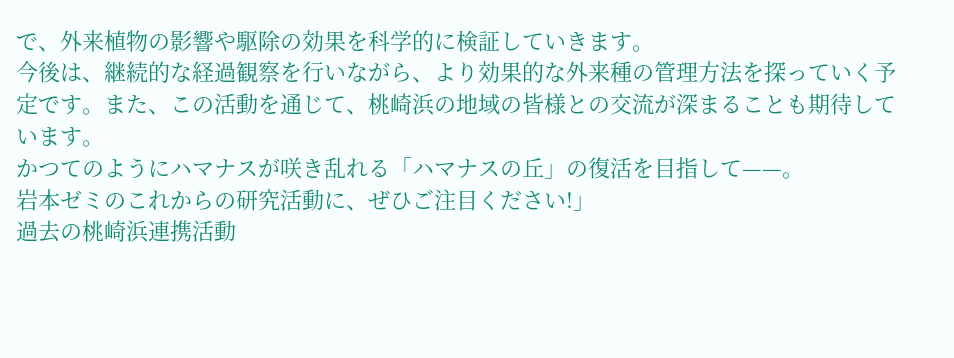で、外来植物の影響や駆除の効果を科学的に検証していきます。
今後は、継続的な経過観察を行いながら、より効果的な外来種の管理方法を探っていく予定です。また、この活動を通じて、桃崎浜の地域の皆様との交流が深まることも期待しています。
かつてのようにハマナスが咲き乱れる「ハマナスの丘」の復活を目指して——。
岩本ゼミのこれからの研究活動に、ぜひご注目ください!」
過去の桃崎浜連携活動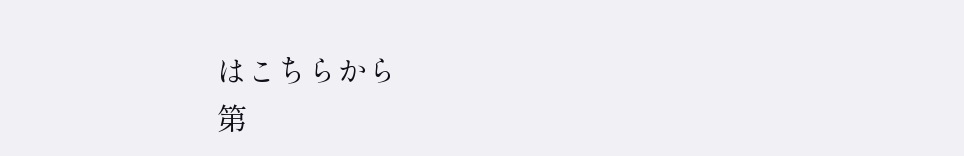はこちらから
第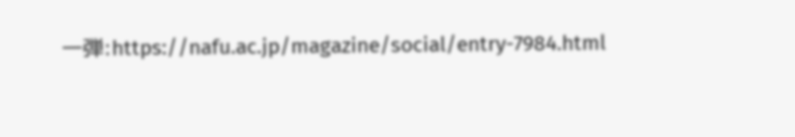一弾:https://nafu.ac.jp/magazine/social/entry-7984.html